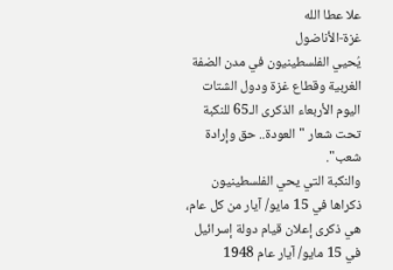علا عطا الله
غزة-الأناضول
يُحيي الفلسطينيون في مدن الضفة الغربية وقطاع غزة ودول الشتات اليوم الأربعاء الذكرى الـ65 للنكبة تحت شعار "العودة.. حق وإرادة شعب".
والنكبة التي يحي الفلسطينيون ذكراها في 15 مايو/ آيار من كل عام، هي ذكرى إعلان قيام دولة إسرائيل في 15 مايو/ آيار عام 1948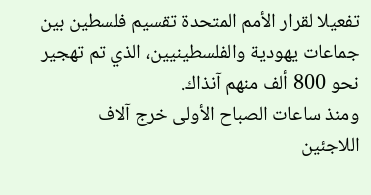تفعيلا لقرار الأمم المتحدة تقسيم فلسطين بين جماعات يهودية والفلسطينيين، الذي تم تهجير نحو 800 ألف منهم آنذاك.
ومنذ ساعات الصباح الأولى خرج آلاف اللاجئين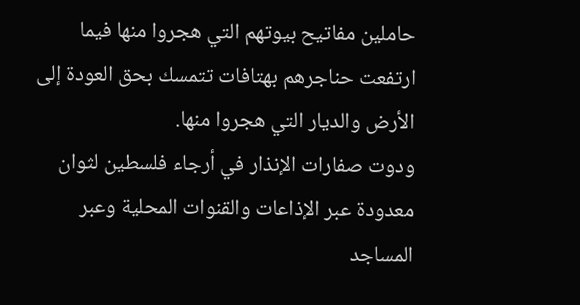حاملين مفاتيح بيوتهم التي هجروا منها فيما ارتفعت حناجرهم بهتافات تتمسك بحق العودة إلى الأرض والديار التي هجروا منها.
ودوت صفارات الإنذار في أرجاء فلسطين لثوان معدودة عبر الإذاعات والقنوات المحلية وعبر المساجد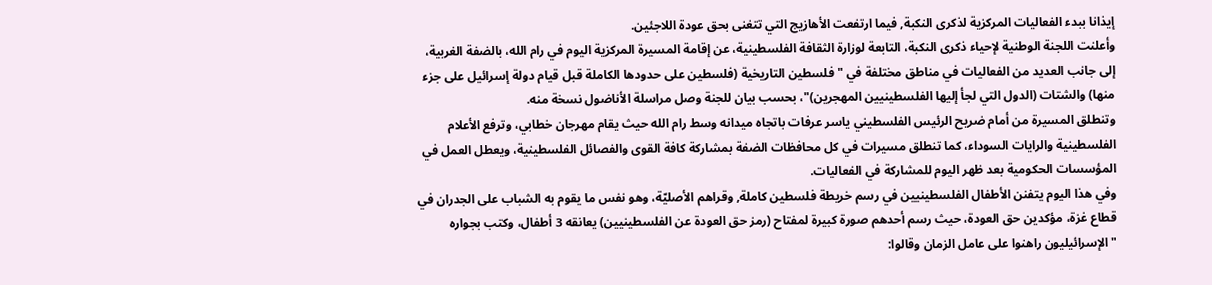إيذانا ببدء الفعاليات المركزية لذكرى النكبة, فيما ارتفعت الأهازيج التي تتغنى بحق عودة اللاجئين.
وأعلنت اللجنة الوطنية لإحياء ذكرى النكبة، التابعة لوزارة الثقافة الفلسطينية، عن إقامة المسيرة المركزية اليوم في رام الله، بالضفة الغربية، إلى جانب العديد من الفعاليات في مناطق مختلفة في "فلسطين التاريخية (فلسطين على حدودها الكاملة قبل قيام دولة إسرائيل على جزء منها) والشتات (الدول التي لجأ إليها الفلسطينيين المهجرين)"، بحسب بيان للجنة وصل مراسلة الأناضول نسخة منه.
وتنطلق المسيرة من أمام ضريح الرئيس الفلسطيني ياسر عرفات باتجاه ميدانه وسط رام الله حيث يقام مهرجان خطابي، وترفع الأعلام الفلسطينية والرايات السوداء، كما تنطلق مسيرات في كل محافظات الضفة بمشاركة كافة القوى والفصائل الفلسطينية، ويعطل العمل في المؤسسات الحكومية بعد ظهر اليوم للمشاركة في الفعاليات.
وفي هذا اليوم يتفنن الأطفال الفلسطينيين في رسم خريطة فلسطين كاملة, وقراهم الأصليّة، وهو نفس ما يقوم به الشباب على الجدران في قطاع غزة، مؤكدين حق العودة، حيث رسم أحدهم صورة كبيرة لمفتاح (رمز حق العودة عن الفلسطينيين) يعانقه 3 أطفال، وكتب بجواره "الإسرائيليون راهنوا على عامل الزمان وقالوا: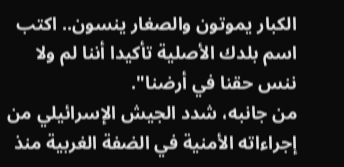الكبار يموتون والصغار ينسون.. اكتب اسم بلدك الأصلية تأكيدا أننا لم ولا ننس حقنا في أرضنا".
من جانبه، شدد الجيش الإسرائيلي من إجراءاته الأمنية في الضفة الغربية منذ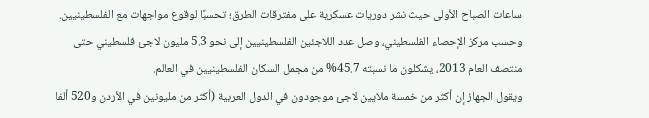ساعات الصباح الأولى حيث نشر دوريات عسكرية على مفترقات الطرق؛ تحسبًا لوقوع مواجهات مع الفلسطينيين.
وحسب مركز الإحصاء الفلسطيني، وصل عدد اللاجئين الفلسطينيين إلى نحو 5.3 مليون لاجئ فلسطيني حتى منتصف العام 2013، يشكلون ما نسبته 45.7% من مجمل السكان الفلسطينيين في العالم.
ويقول الجهاز إن أكثر من خمسة ملايين لاجئ موجودون في الدول العربية (أكثر من مليونين في الأردن و520 ألفا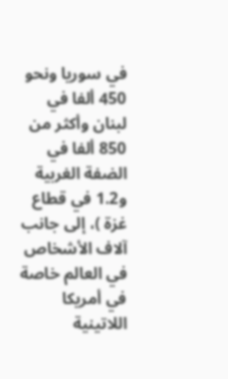في سوريا ونحو 450 ألفا في لبنان وأكثر من 850 ألفا في الضفة الغربية و1.2 في قطاع غزة )، إلى جانب آلاف الأشخاص في العالم خاصة في أمريكا اللاتينية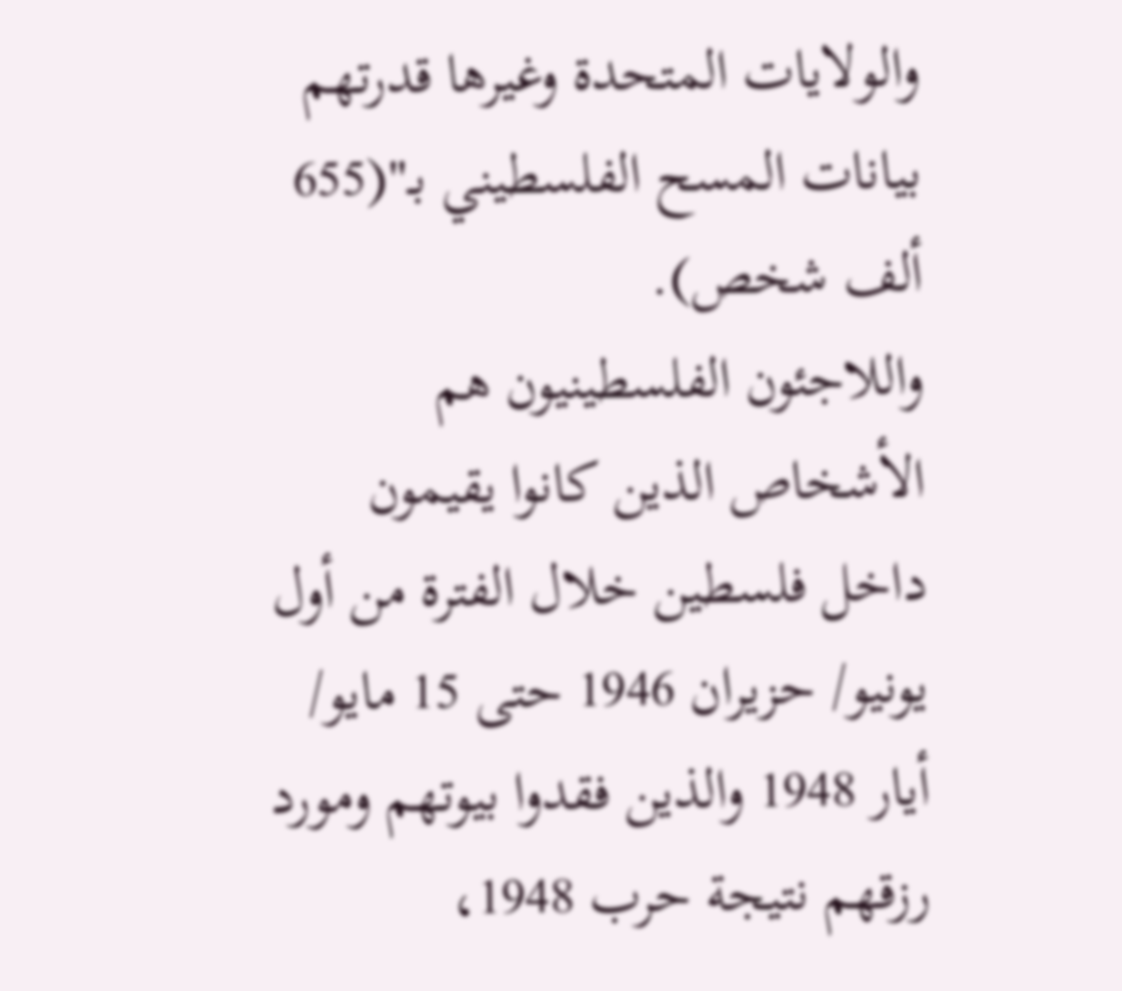والولايات المتحدة وغيرها قدرتهم بيانات المسح الفلسطيني بـ"(655 ألف شخص).
واللاجئون الفلسطينيون هم الأشخاص الذين كانوا يقيمون داخل فلسطين خلال الفترة من أول يونيو/ حزيران 1946 حتى 15 مايو/ أيار 1948 والذين فقدوا بيوتهم ومورد رزقهم نتيجة حرب 1948،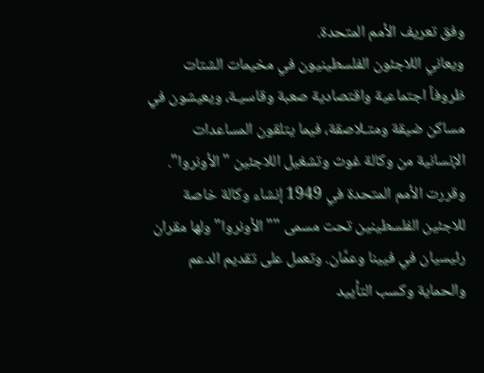وفق تعريف الأمم المتحدة.
ويعاني اللاجئون الفلسطينيون في مخيمات الشتات ظروفاً اجتماعية واقتصادية صعبة وقاسيـة، ويعيشون في مساكن ضيقة ومتـلاصقة، فيما يتلقون المساعدات الإنسانية من وكالة غوث وتشغيل اللاجئين "الأونروا".
وقررت الأمم المتحدة في 1949 إنشاء وكالة خاصة للاجئين الفلسطينين تحت مسمى ""الأونروا" ولها مقران رئيسيان في فيينا وعمَّان. وتعمل على تقديم الدعم والحماية وكسب التأييد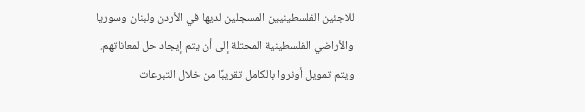للاجئين الفلسطينيين المسجلين لديها في الأردن ولبنان وسوريا والأراضي الفلسطينية المحتلة إلى أن يتم إيجاد حل لمعاناتهم. ويتم تمويل أونروا بالكامل تقريبًا من خلال التبرعات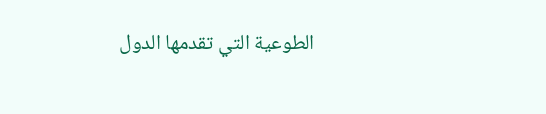الطوعية التي تقدمها الدول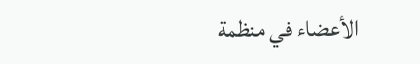الأعضاء في منظمة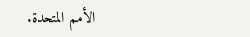الأمم المتحدة.